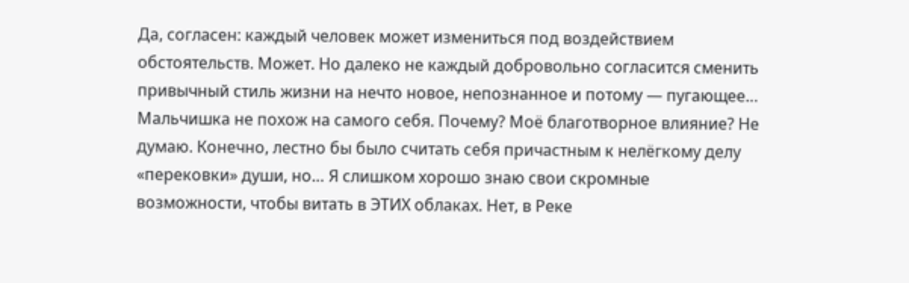Да, согласен: каждый человек может измениться под воздействием обстоятельств. Может. Но далеко не каждый добровольно согласится сменить привычный стиль жизни на нечто новое, непознанное и потому — пугающее… Мальчишка не похож на самого себя. Почему? Моё благотворное влияние? Не думаю. Конечно, лестно бы было считать себя причастным к нелёгкому делу «перековки» души, но… Я слишком хорошо знаю свои скромные возможности, чтобы витать в ЭТИХ облаках. Нет, в Реке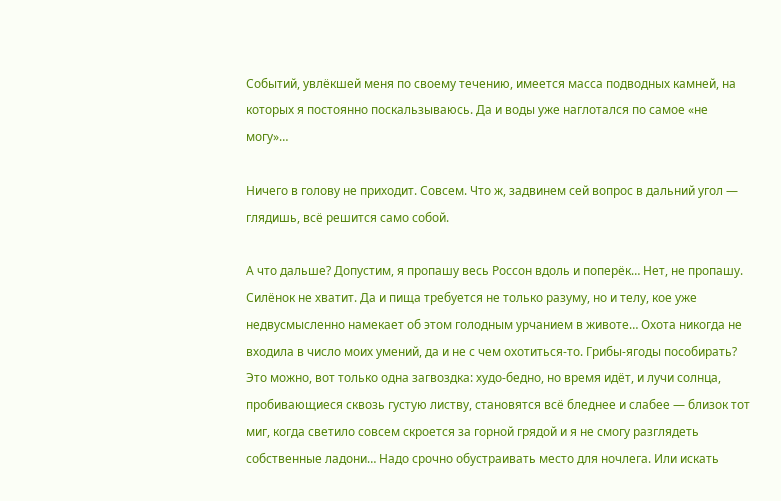Событий, увлёкшей меня по своему течению, имеется масса подводных камней, на которых я постоянно поскальзываюсь. Да и воды уже наглотался по самое «не могу»…

Ничего в голову не приходит. Совсем. Что ж, задвинем сей вопрос в дальний угол — глядишь, всё решится само собой.

А что дальше? Допустим, я пропашу весь Россон вдоль и поперёк… Нет, не пропашу. Силёнок не хватит. Да и пища требуется не только разуму, но и телу, кое уже недвусмысленно намекает об этом голодным урчанием в животе… Охота никогда не входила в число моих умений, да и не с чем охотиться-то. Грибы-ягоды пособирать? Это можно, вот только одна загвоздка: худо-бедно, но время идёт, и лучи солнца, пробивающиеся сквозь густую листву, становятся всё бледнее и слабее — близок тот миг, когда светило совсем скроется за горной грядой и я не смогу разглядеть собственные ладони… Надо срочно обустраивать место для ночлега. Или искать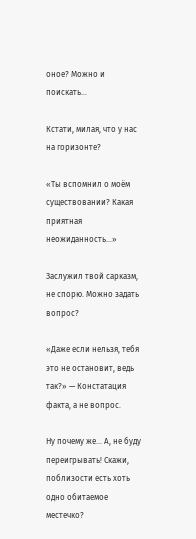оное? Можно и поискать…

Кстати, милая, что у нас на горизонте?

«Ты вспомнил о моём существовании? Какая приятная неожиданность…»

Заслужил твой сарказм, не спорю. Можно задать вопрос?

«Даже если нельзя, тебя это не остановит, ведь так?» — Констатация факта, а не вопрос.

Ну почему же… А, не буду переигрывать! Скажи, поблизости есть хоть одно обитаемое местечко?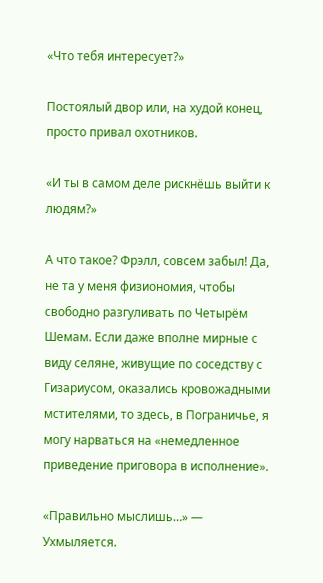«Что тебя интересует?»

Постоялый двор или, на худой конец, просто привал охотников.

«И ты в самом деле рискнёшь выйти к людям?»

А что такое? Фрэлл, совсем забыл! Да, не та у меня физиономия, чтобы свободно разгуливать по Четырём Шемам. Если даже вполне мирные с виду селяне, живущие по соседству с Гизариусом, оказались кровожадными мстителями, то здесь, в Пограничье, я могу нарваться на «немедленное приведение приговора в исполнение».

«Правильно мыслишь…» — Ухмыляется.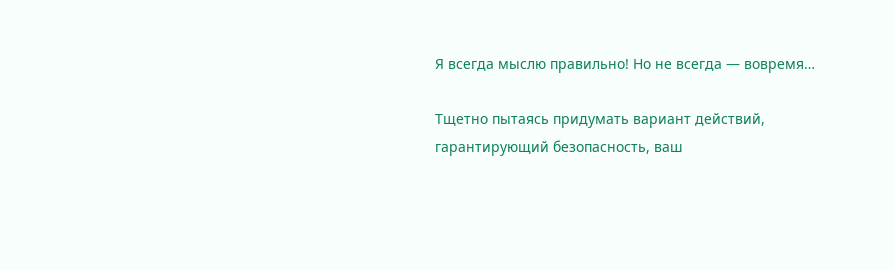Я всегда мыслю правильно! Но не всегда — вовремя…

Тщетно пытаясь придумать вариант действий, гарантирующий безопасность, ваш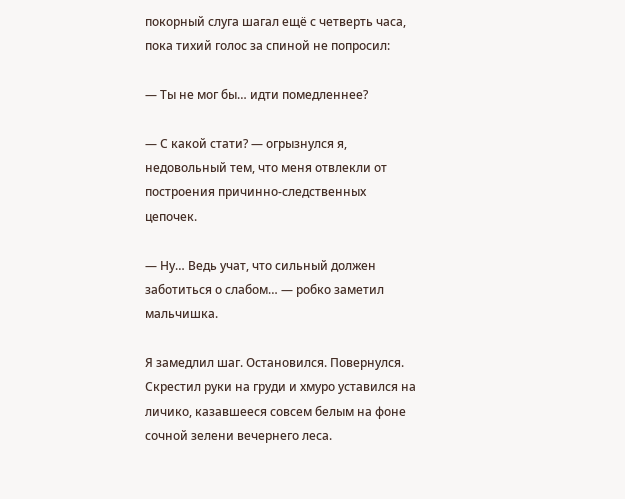покорный слуга шагал ещё с четверть часа, пока тихий голос за спиной не попросил:

— Ты не мог бы… идти помедленнее?

— С какой стати? — огрызнулся я, недовольный тем, что меня отвлекли от построения причинно-следственных цепочек.

— Ну… Ведь учат, что сильный должен заботиться о слабом… — робко заметил мальчишка.

Я замедлил шаг. Остановился. Повернулся. Скрестил руки на груди и хмуро уставился на личико, казавшееся совсем белым на фоне сочной зелени вечернего леса.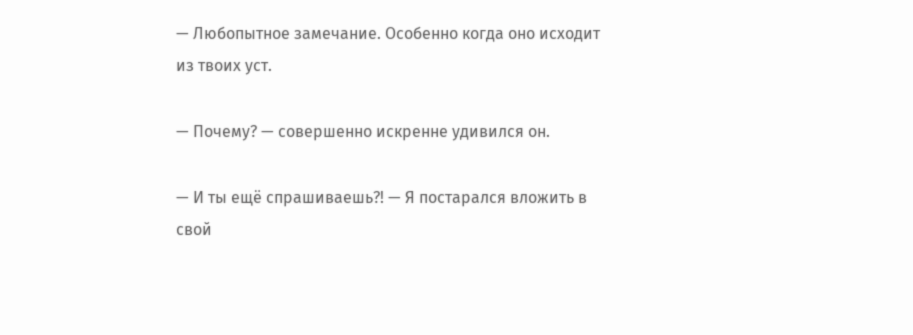— Любопытное замечание. Особенно когда оно исходит из твоих уст.

— Почему? — совершенно искренне удивился он.

— И ты ещё спрашиваешь?! — Я постарался вложить в свой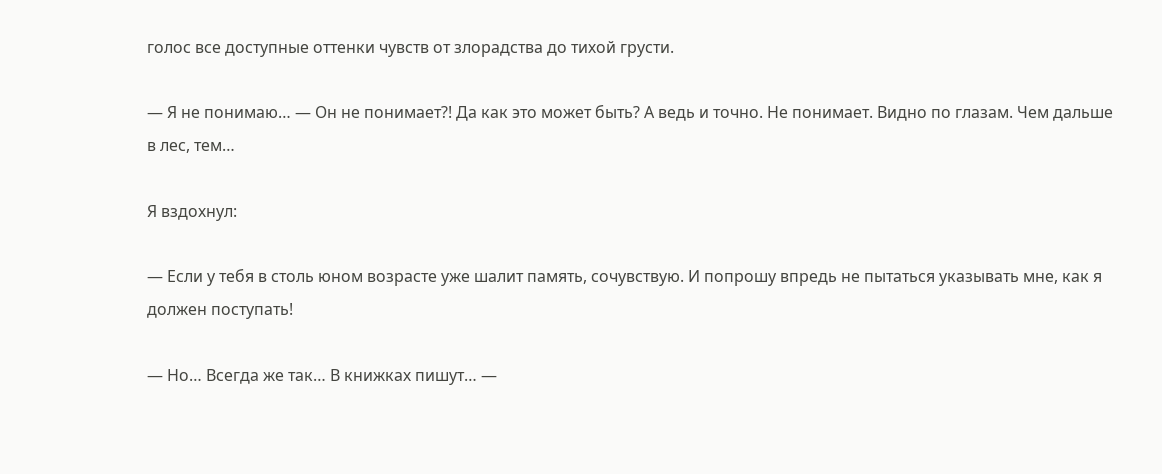голос все доступные оттенки чувств от злорадства до тихой грусти.

— Я не понимаю… — Он не понимает?! Да как это может быть? А ведь и точно. Не понимает. Видно по глазам. Чем дальше в лес, тем…

Я вздохнул:

— Если у тебя в столь юном возрасте уже шалит память, сочувствую. И попрошу впредь не пытаться указывать мне, как я должен поступать!

— Но… Всегда же так… В книжках пишут… —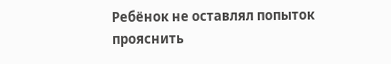Ребёнок не оставлял попыток прояснить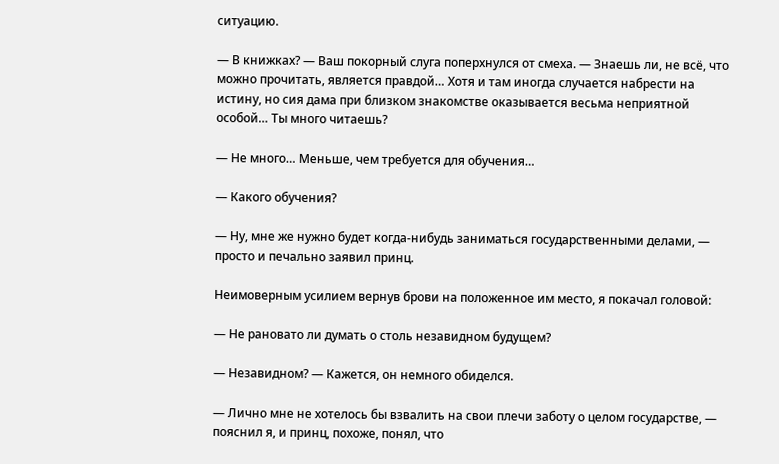ситуацию.

— В книжках? — Ваш покорный слуга поперхнулся от смеха. — Знаешь ли, не всё, что можно прочитать, является правдой… Хотя и там иногда случается набрести на истину, но сия дама при близком знакомстве оказывается весьма неприятной особой… Ты много читаешь?

— Не много… Меньше, чем требуется для обучения…

— Какого обучения?

— Ну, мне же нужно будет когда-нибудь заниматься государственными делами, — просто и печально заявил принц.

Неимоверным усилием вернув брови на положенное им место, я покачал головой:

— Не рановато ли думать о столь незавидном будущем?

— Незавидном? — Кажется, он немного обиделся.

— Лично мне не хотелось бы взвалить на свои плечи заботу о целом государстве, — пояснил я, и принц, похоже, понял, что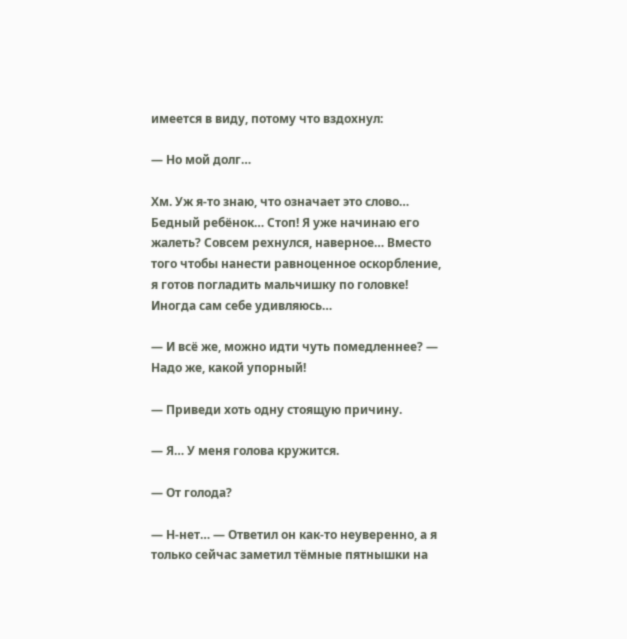имеется в виду, потому что вздохнул:

— Но мой долг…

Хм. Уж я-то знаю, что означает это слово… Бедный ребёнок… Стоп! Я уже начинаю его жалеть? Совсем рехнулся, наверное… Вместо того чтобы нанести равноценное оскорбление, я готов погладить мальчишку по головке! Иногда сам себе удивляюсь…

— И всё же, можно идти чуть помедленнее? — Надо же, какой упорный!

— Приведи хоть одну стоящую причину.

— Я… У меня голова кружится.

— От голода?

— Н-нет… — Ответил он как-то неуверенно, а я только сейчас заметил тёмные пятнышки на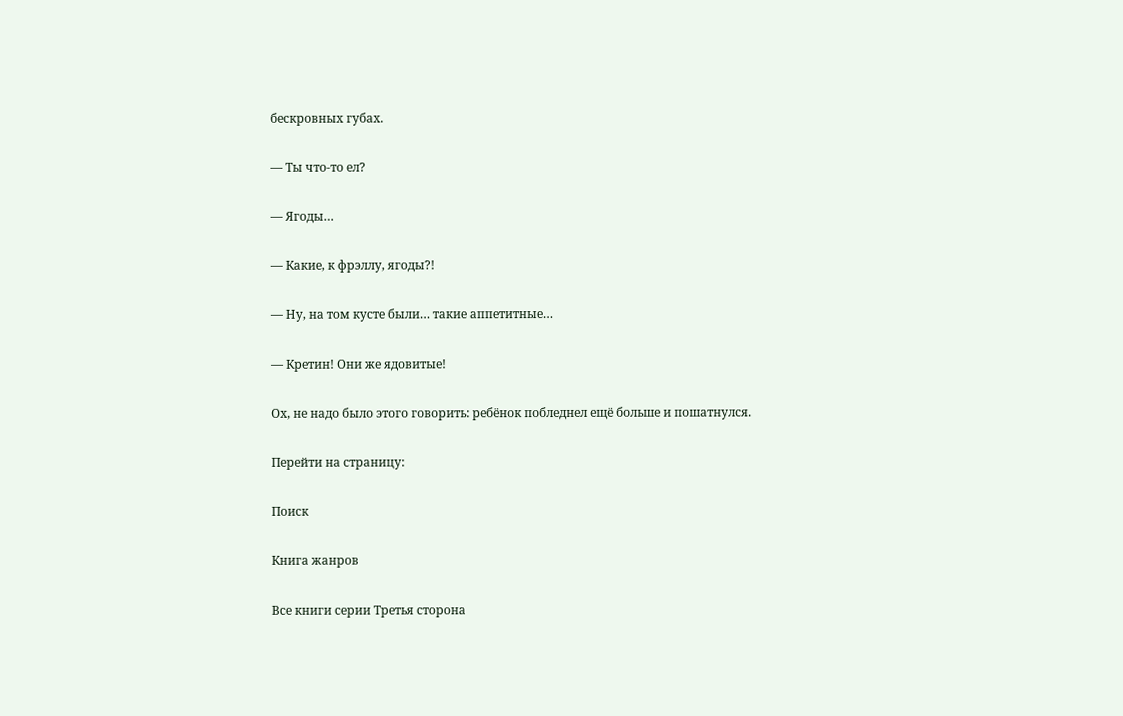бескровных губах.

— Ты что-то ел?

— Ягоды…

— Какие, к фрэллу, ягоды?!

— Ну, на том кусте были… такие аппетитные…

— Кретин! Они же ядовитые!

Ох, не надо было этого говорить: ребёнок побледнел ещё больше и пошатнулся.

Перейти на страницу:

Поиск

Книга жанров

Все книги серии Третья сторона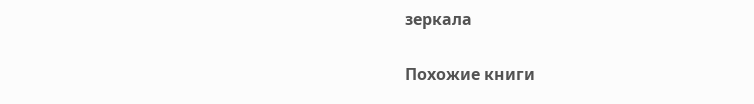зеркала

Похожие книги